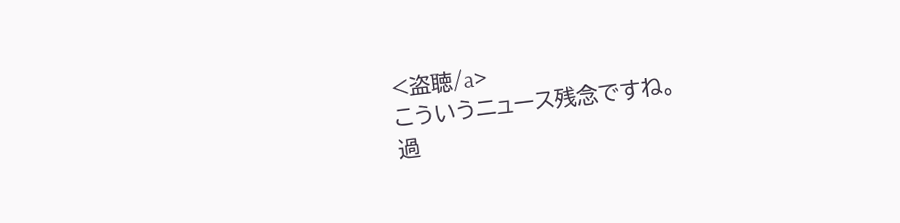<盗聴/a>
こういうニュース残念ですね。
過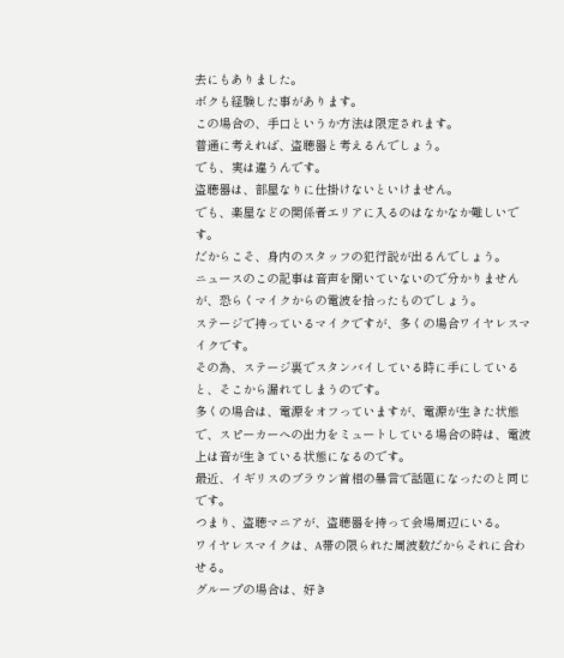去にもありました。
ボクも経験した事があります。
この場合の、手口というか方法は限定されます。
普通に考えれば、盗聴器と考えるんでしょう。
でも、実は違うんです。
盗聴器は、部屋なりに仕掛けないといけません。
でも、楽屋などの関係者エリアに入るのはなかなか難しいです。
だからこそ、身内のスタッフの犯行説が出るんでしょう。
ニュースのこの記事は音声を聞いていないので分かりませんが、恐らくマイクからの電波を拾ったものでしょう。
ステージで持っているマイクですが、多くの場合ワイヤレスマイクです。
その為、ステージ裏でスタンバイしている時に手にしていると、そこから漏れてしまうのです。
多くの場合は、電源をオフっていますが、電源が生きた状態で、スピーカーへの出力をミュートしている場合の時は、電波上は音が生きている状態になるのです。
最近、イギリスのブラウン首相の暴言で話題になったのと同じです。
つまり、盗聴マニアが、盗聴器を持って会場周辺にいる。
ワイヤレスマイクは、A帯の限られた周波数だからそれに合わせる。
グループの場合は、好き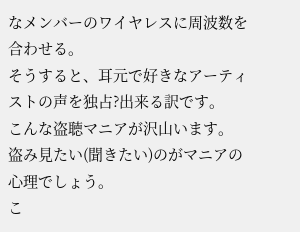なメンバーのワイヤレスに周波数を合わせる。
そうすると、耳元で好きなアーティストの声を独占?出来る訳です。
こんな盗聴マニアが沢山います。
盗み見たい(聞きたい)のがマニアの心理でしょう。
こ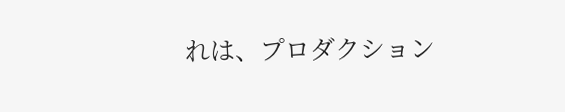れは、プロダクション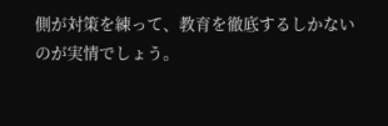側が対策を練って、教育を徹底するしかないのが実情でしょう。